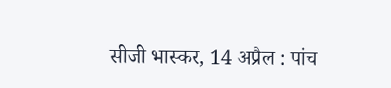सीजी भास्कर, 14 अप्रैल : पांच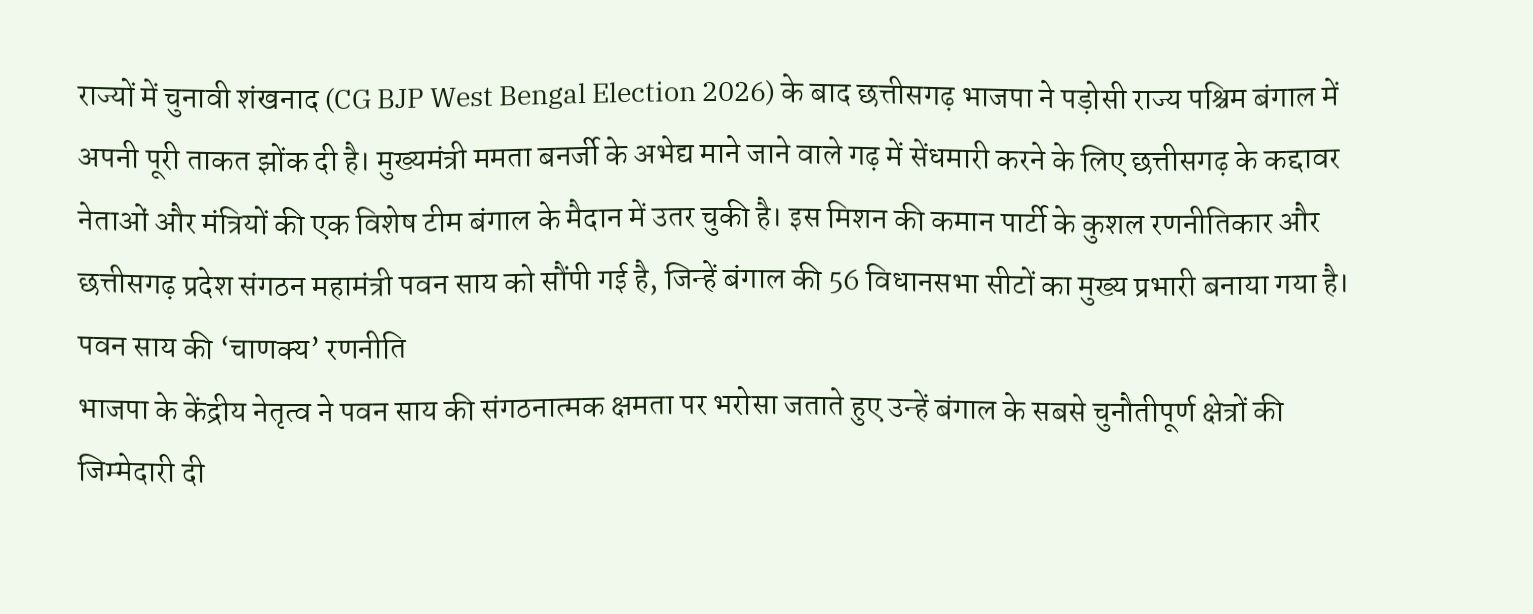राज्यों में चुनावी शंखनाद (CG BJP West Bengal Election 2026) के बाद छत्तीसगढ़ भाजपा ने पड़ोसी राज्य पश्चिम बंगाल में अपनी पूरी ताकत झोंक दी है। मुख्यमंत्री ममता बनर्जी के अभेद्य माने जाने वाले गढ़ में सेंधमारी करने के लिए छत्तीसगढ़ के कद्दावर नेताओं और मंत्रियों की एक विशेष टीम बंगाल के मैदान में उतर चुकी है। इस मिशन की कमान पार्टी के कुशल रणनीतिकार और छत्तीसगढ़ प्रदेश संगठन महामंत्री पवन साय को सौंपी गई है, जिन्हें बंगाल की 56 विधानसभा सीटों का मुख्य प्रभारी बनाया गया है।
पवन साय की ‘चाणक्य’ रणनीति
भाजपा के केंद्रीय नेतृत्व ने पवन साय की संगठनात्मक क्षमता पर भरोसा जताते हुए उन्हें बंगाल के सबसे चुनौतीपूर्ण क्षेत्रों की जिम्मेदारी दी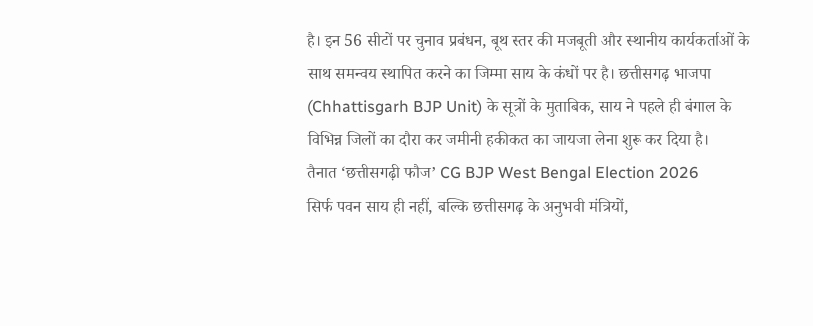है। इन 56 सीटों पर चुनाव प्रबंधन, बूथ स्तर की मजबूती और स्थानीय कार्यकर्ताओं के साथ समन्वय स्थापित करने का जिम्मा साय के कंधों पर है। छत्तीसगढ़ भाजपा (Chhattisgarh BJP Unit) के सूत्रों के मुताबिक, साय ने पहले ही बंगाल के विभिन्न जिलों का दौरा कर जमीनी हकीकत का जायजा लेना शुरू कर दिया है।
तैनात ‘छत्तीसगढ़ी फौज’ CG BJP West Bengal Election 2026
सिर्फ पवन साय ही नहीं, बल्कि छत्तीसगढ़ के अनुभवी मंत्रियों,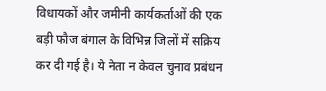विधायकों और जमीनी कार्यकर्ताओं की एक बड़ी फौज बंगाल के विभिन्न जिलों में सक्रिय कर दी गई है। ये नेता न केवल चुनाव प्रबंधन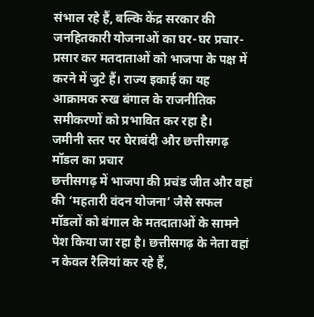संभाल रहे हैं, बल्कि केंद्र सरकार की जनहितकारी योजनाओं का घर-घर प्रचार-प्रसार कर मतदाताओं को भाजपा के पक्ष में करने में जुटे हैं। राज्य इकाई का यह आक्रामक रुख बंगाल के राजनीतिक समीकरणों को प्रभावित कर रहा है।
जमीनी स्तर पर घेराबंदी और छत्तीसगढ़ मॉडल का प्रचार
छत्तीसगढ़ में भाजपा की प्रचंड जीत और वहां की ‘महतारी वंदन योजना’ जैसे सफल मॉडलों को बंगाल के मतदाताओं के सामने पेश किया जा रहा है। छत्तीसगढ़ के नेता वहां न केवल रैलियां कर रहे हैं,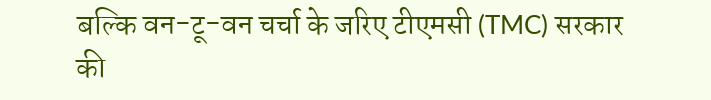बल्कि वन-टू-वन चर्चा के जरिए टीएमसी (TMC) सरकार की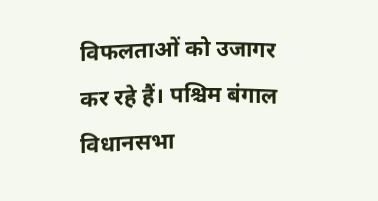विफलताओं को उजागर कर रहे हैं। पश्चिम बंगाल विधानसभा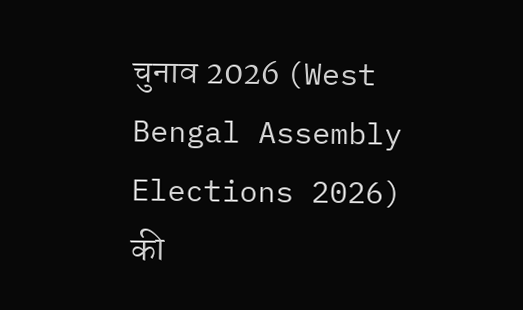चुनाव 2026 (West Bengal Assembly Elections 2026) की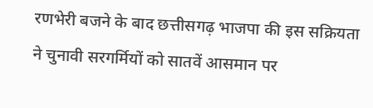रणभेरी बजने के बाद छत्तीसगढ़ भाजपा की इस सक्रियता ने चुनावी सरगर्मियों को सातवें आसमान पर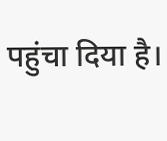पहुंचा दिया है।